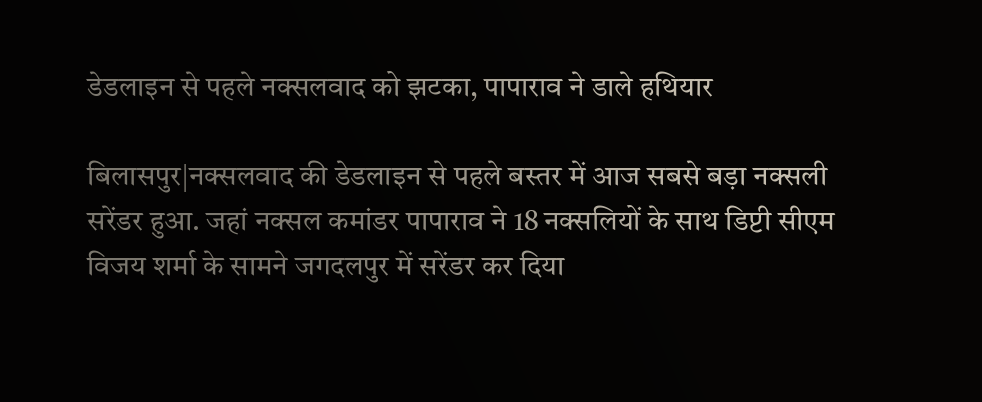डेडलाइन से पहले नक्सलवाद को झटका, पापाराव ने डाले हथियार

बिलासपुर|नक्सलवाद की डेडलाइन से पहले बस्तर में आज सबसे बड़ा नक्सली सरेंडर हुआ. जहां नक्सल कमांडर पापाराव ने 18 नक्सलियों के साथ डिप्टी सीएम विजय शर्मा के सामने जगदलपुर में सरेंडर कर दिया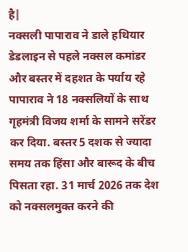है|
नक्सली पापाराव ने डाले हथियार
डेडलाइन से पहले नक्सल कमांडर और बस्तर में दहशत के पर्याय रहे पापाराव ने 18 नक्सलियों के साथ गृहमंत्री विजय शर्मा के सामने सरेंडर कर दिया. बस्तर 5 दशक से ज्यादा समय तक हिंसा और बारूद के बीच पिसता रहा. 31 मार्च 2026 तक देश को नक्सलमुक्त करने की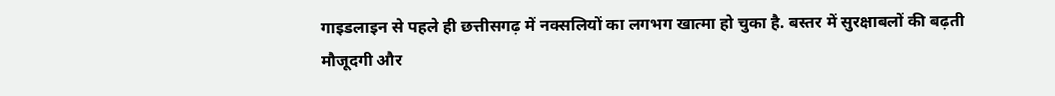गाइडलाइन से पहले ही छत्तीसगढ़ में नक्सलियों का लगभग खात्मा हो चुका है. बस्तर में सुरक्षाबलों की बढ़ती मौजूदगी और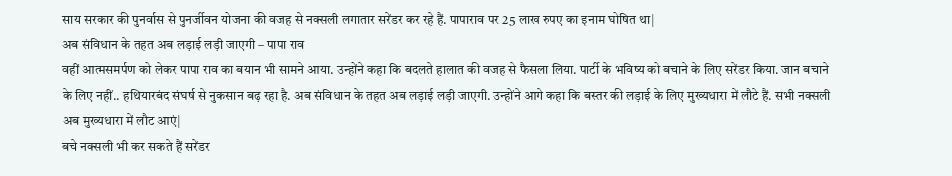साय सरकार की पुनर्वास से पुनर्जीवन योजना की वजह से नक्सली लगातार सरेंडर कर रहे हैं. पापाराव पर 25 लाख रुपए का इनाम घोषित था|
अब संविधान के तहत अब लड़ाई लड़ी जाएगी – पापा राव
वहीं आत्मसमर्पण को लेकर पापा राव का बयान भी सामने आया. उन्होंने कहा कि बदलते हालात की वजह से फैसला लिया. पार्टी के भविष्य को बचाने के लिए सरेंडर किया. जान बचाने के लिए नहीं.. हथियारबंद संघर्ष से नुकसान बढ़ रहा है. अब संविधान के तहत अब लड़ाई लड़ी जाएगी. उन्होंने आगे कहा कि बस्तर की लड़ाई के लिए मुख्यधारा में लौटे हैं. सभी नक्सली अब मुख्यधारा में लौट आएं|
बचे नक्सली भी कर सकते हैं सरेंडर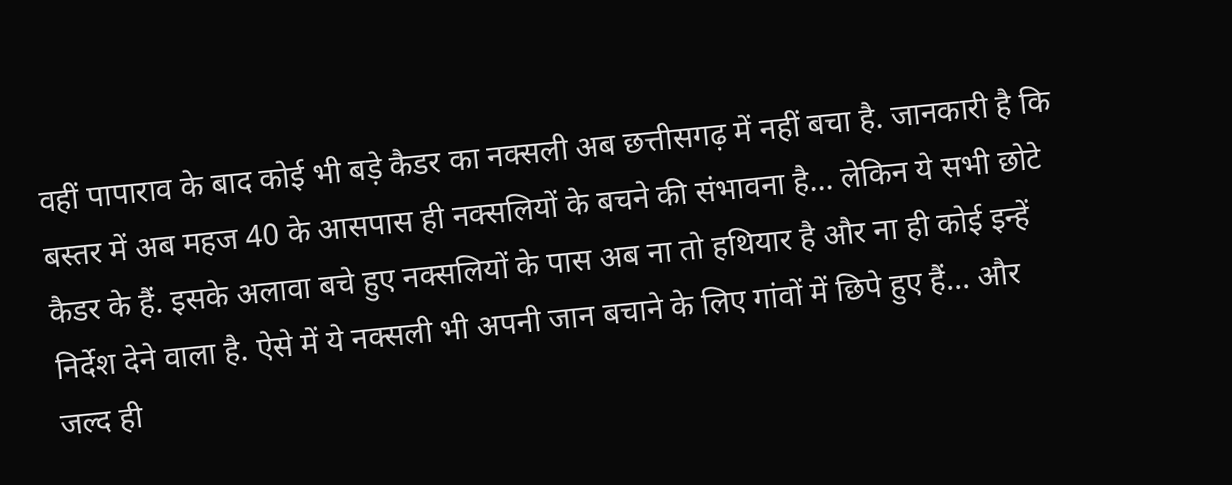वहीं पापाराव के बाद कोई भी बड़े कैडर का नक्सली अब छत्तीसगढ़ में नहीं बचा है. जानकारी है कि बस्तर में अब महज 40 के आसपास ही नक्सलियों के बचने की संभावना है… लेकिन ये सभी छोटे कैडर के हैं. इसके अलावा बचे हुए नक्सलियों के पास अब ना तो हथियार है और ना ही कोई इन्हें निर्देश देने वाला है. ऐसे में ये नक्सली भी अपनी जान बचाने के लिए गांवों में छिपे हुए हैं… और जल्द ही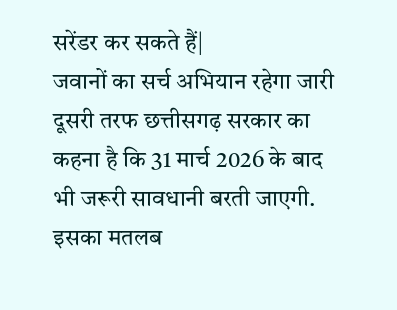सरेंडर कर सकते हैं|
जवानों का सर्च अभियान रहेगा जारी
दूसरी तरफ छत्तीसगढ़ सरकार का कहना है कि 31 मार्च 2026 के बाद भी जरूरी सावधानी बरती जाएगी. इसका मतलब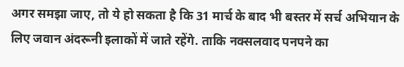अगर समझा जाए, तो ये हो सकता है कि 31 मार्च के बाद भी बस्तर में सर्च अभियान के लिए जवान अंदरूनी इलाकों में जाते रहेंगे. ताकि नक्सलवाद पनपने का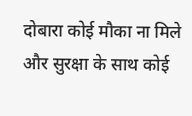दोबारा कोई मौका ना मिले और सुरक्षा के साथ कोई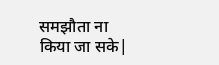समझौता ना किया जा सके|